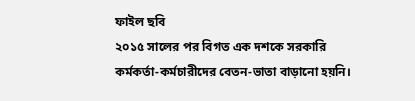ফাইল ছবি
২০১৫ সালের পর বিগত এক দশকে সরকারি কর্মকর্তা-কর্মচারীদের বেতন-ভাতা বাড়ানো হয়নি।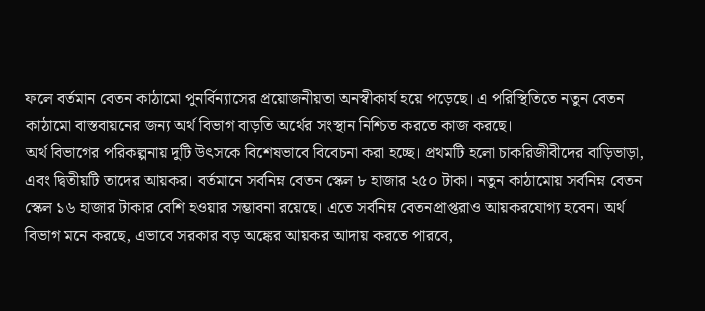ফলে বর্তমান বেতন কাঠামো পুনর্বিন্যাসের প্রয়োজনীয়তা অনস্বীকার্য হয়ে পড়েছে। এ পরিস্থিতিতে নতুন বেতন কাঠামো বাস্তবায়নের জন্য অর্থ বিভাগ বাড়তি অর্থের সংস্থান নিশ্চিত করতে কাজ করছে।
অর্থ বিভাগের পরিকল্পনায় দুটি উৎসকে বিশেষভাবে বিবেচনা করা হচ্ছে। প্রথমটি হলো চাকরিজীবীদের বাড়িভাড়া, এবং দ্বিতীয়টি তাদের আয়কর। বর্তমানে সর্বনিম্ন বেতন স্কেল ৮ হাজার ২৫০ টাকা। নতুন কাঠামোয় সর্বনিম্ন বেতন স্কেল ১৬ হাজার টাকার বেশি হওয়ার সম্ভাবনা রয়েছে। এতে সর্বনিম্ন বেতনপ্রাপ্তরাও আয়করযোগ্য হবেন। অর্থ বিভাগ মনে করছে, এভাবে সরকার বড় অঙ্কের আয়কর আদায় করতে পারবে,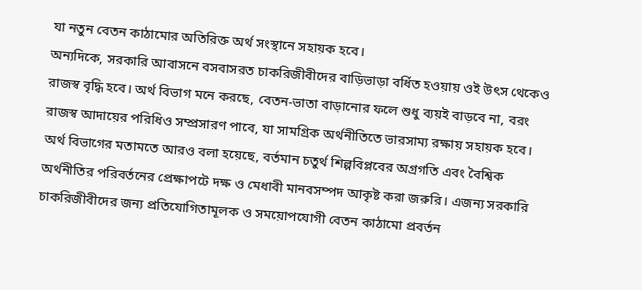যা নতুন বেতন কাঠামোর অতিরিক্ত অর্থ সংস্থানে সহায়ক হবে।
অন্যদিকে, সরকারি আবাসনে বসবাসরত চাকরিজীবীদের বাড়িভাড়া বর্ধিত হওয়ায় ওই উৎস থেকেও রাজস্ব বৃদ্ধি হবে। অর্থ বিভাগ মনে করছে, বেতন-ভাতা বাড়ানোর ফলে শুধু ব্যয়ই বাড়বে না, বরং রাজস্ব আদায়ের পরিধিও সম্প্রসারণ পাবে, যা সামগ্রিক অর্থনীতিতে ভারসাম্য রক্ষায় সহায়ক হবে।
অর্থ বিভাগের মতামতে আরও বলা হয়েছে, বর্তমান চতুর্থ শিল্পবিপ্লবের অগ্রগতি এবং বৈশ্বিক অর্থনীতির পরিবর্তনের প্রেক্ষাপটে দক্ষ ও মেধাবী মানবসম্পদ আকৃষ্ট করা জরুরি। এজন্য সরকারি চাকরিজীবীদের জন্য প্রতিযোগিতামূলক ও সময়োপযোগী বেতন কাঠামো প্রবর্তন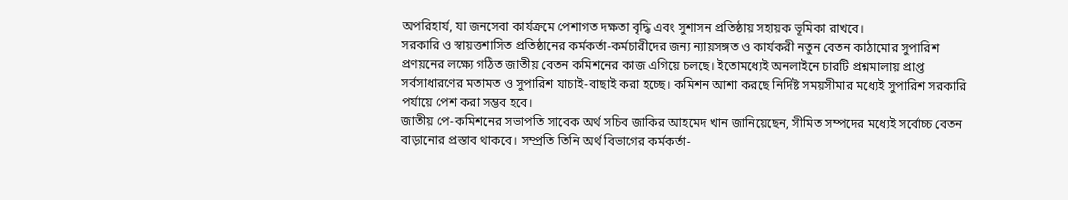অপরিহার্য, যা জনসেবা কার্যক্রমে পেশাগত দক্ষতা বৃদ্ধি এবং সুশাসন প্রতিষ্ঠায় সহায়ক ভূমিকা রাখবে।
সরকারি ও স্বায়ত্তশাসিত প্রতিষ্ঠানের কর্মকর্তা-কর্মচারীদের জন্য ন্যায়সঙ্গত ও কার্যকরী নতুন বেতন কাঠামোর সুপারিশ প্রণয়নের লক্ষ্যে গঠিত জাতীয় বেতন কমিশনের কাজ এগিয়ে চলছে। ইতোমধ্যেই অনলাইনে চারটি প্রশ্নমালায় প্রাপ্ত সর্বসাধারণের মতামত ও সুপারিশ যাচাই-বাছাই করা হচ্ছে। কমিশন আশা করছে নির্দিষ্ট সময়সীমার মধ্যেই সুপারিশ সরকারি পর্যায়ে পেশ করা সম্ভব হবে।
জাতীয় পে-কমিশনের সভাপতি সাবেক অর্থ সচিব জাকির আহমেদ খান জানিয়েছেন, সীমিত সম্পদের মধ্যেই সর্বোচ্চ বেতন বাড়ানোর প্রস্তাব থাকবে। সম্প্রতি তিনি অর্থ বিভাগের কর্মকর্তা-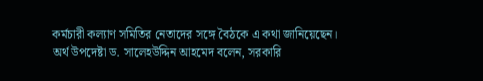কর্মচারী কল্যাণ সমিতির নেতাদের সঙ্গে বৈঠকে এ কথা জানিয়েছেন।
অর্থ উপদেষ্টা ড. সালেহউদ্দিন আহমেদ বলেন, সরকারি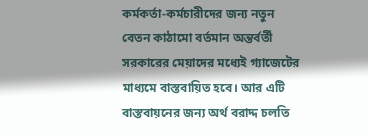কর্মকর্তা-কর্মচারীদের জন্য নতুন বেতন কাঠামো বর্তমান অন্তর্বর্তী সরকারের মেয়াদের মধ্যেই গ্যাজেটের মাধ্যমে বাস্তবায়িত হবে। আর এটি বাস্তবায়নের জন্য অর্থ বরাদ্দ চলতি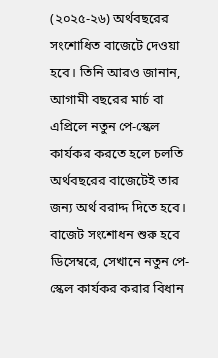(২০২৫-২৬) অর্থবছরের সংশোধিত বাজেটে দেওয়া হবে। তিনি আরও জানান, আগামী বছরের মার্চ বা এপ্রিলে নতুন পে-স্কেল কার্যকর করতে হলে চলতি অর্থবছরের বাজেটেই তার জন্য অর্থ বরাদ্দ দিতে হবে। বাজেট সংশোধন শুরু হবে ডিসেম্বরে, সেখানে নতুন পে-স্কেল কার্যকর করার বিধান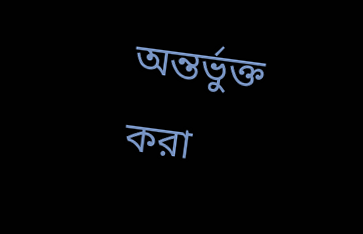অন্তর্ভুক্ত করা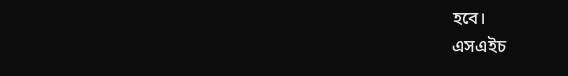হবে।
এসএইচ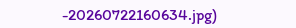-20260722160634.jpg)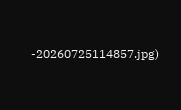-20260725114857.jpg)